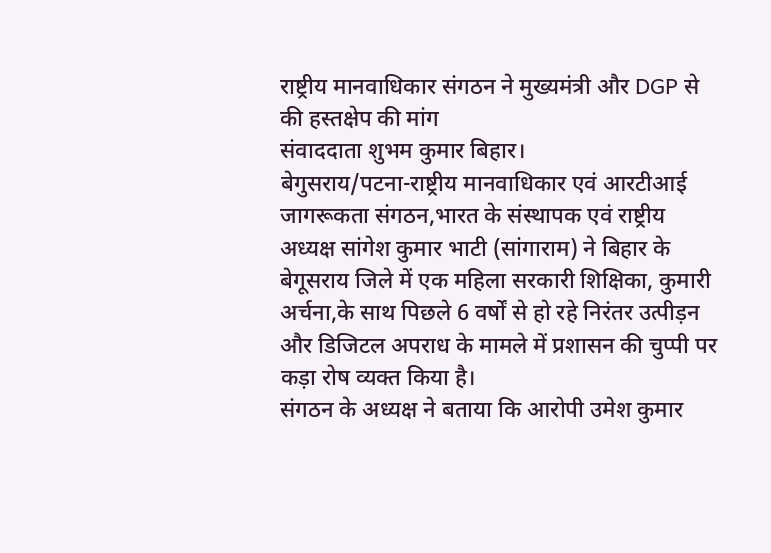राष्ट्रीय मानवाधिकार संगठन ने मुख्यमंत्री और DGP से की हस्तक्षेप की मांग
संवाददाता शुभम कुमार बिहार।
बेगुसराय/पटना-राष्ट्रीय मानवाधिकार एवं आरटीआई जागरूकता संगठन,भारत के संस्थापक एवं राष्ट्रीय अध्यक्ष सांगेश कुमार भाटी (सांगाराम) ने बिहार के बेगूसराय जिले में एक महिला सरकारी शिक्षिका, कुमारी अर्चना,के साथ पिछले 6 वर्षों से हो रहे निरंतर उत्पीड़न और डिजिटल अपराध के मामले में प्रशासन की चुप्पी पर कड़ा रोष व्यक्त किया है।
संगठन के अध्यक्ष ने बताया कि आरोपी उमेश कुमार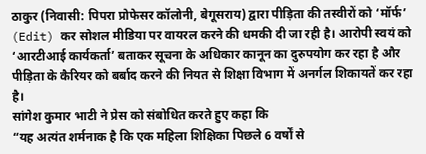ठाकुर (निवासी: पिपरा प्रोफेसर कॉलोनी, बेगूसराय) द्वारा पीड़िता की तस्वीरों को ‘मॉर्फ’ (Edit) कर सोशल मीडिया पर वायरल करने की धमकी दी जा रही है। आरोपी स्वयं को ‘आरटीआई कार्यकर्ता’ बताकर सूचना के अधिकार कानून का दुरुपयोग कर रहा है और पीड़िता के कैरियर को बर्बाद करने की नियत से शिक्षा विभाग में अनर्गल शिकायतें कर रहा है।
सांगेश कुमार भाटी ने प्रेस को संबोधित करते हुए कहा कि
“यह अत्यंत शर्मनाक है कि एक महिला शिक्षिका पिछले 6 वर्षों से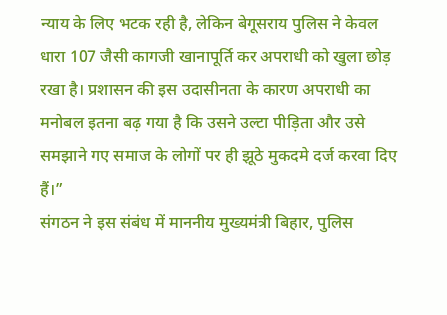न्याय के लिए भटक रही है, लेकिन बेगूसराय पुलिस ने केवल धारा 107 जैसी कागजी खानापूर्ति कर अपराधी को खुला छोड़ रखा है। प्रशासन की इस उदासीनता के कारण अपराधी का मनोबल इतना बढ़ गया है कि उसने उल्टा पीड़िता और उसे समझाने गए समाज के लोगों पर ही झूठे मुकदमे दर्ज करवा दिए हैं।”
संगठन ने इस संबंध में माननीय मुख्यमंत्री बिहार, पुलिस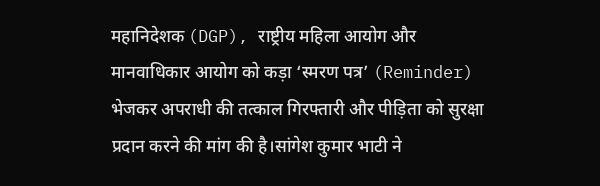महानिदेशक (DGP), राष्ट्रीय महिला आयोग और मानवाधिकार आयोग को कड़ा ‘स्मरण पत्र’ (Reminder) भेजकर अपराधी की तत्काल गिरफ्तारी और पीड़िता को सुरक्षा प्रदान करने की मांग की है।सांगेश कुमार भाटी ने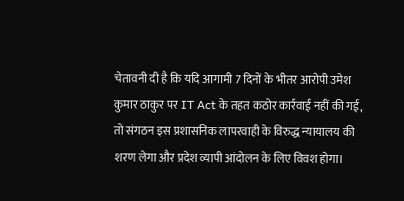चेतावनी दी है कि यदि आगामी 7 दिनों के भीतर आरोपी उमेश कुमार ठाकुर पर IT Act के तहत कठोर कार्रवाई नहीं की गई, तो संगठन इस प्रशासनिक लापरवाही के विरुद्ध न्यायालय की शरण लेगा और प्रदेश व्यापी आंदोलन के लिए विवश होगा।